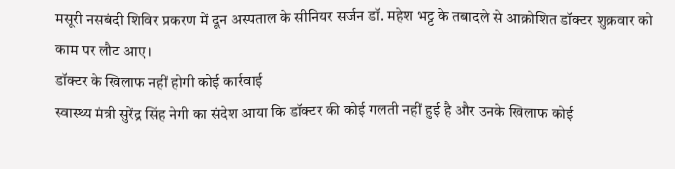मसूरी नसबंदी शिविर प्रकरण में दून अस्पताल के सीनियर सर्जन डॉ. महेश भट्ट के तबादले से आक्रोशित डॉक्टर शुक्रवार को काम पर लौट आए।
डॉक्टर के खिलाफ नहीं होगी कोई कार्रवाई
स्वास्थ्य मंत्री सुरेंद्र सिंह नेगी का संदेश आया कि डॉक्टर की कोई गलती नहीं हुई है और उनके खिलाफ कोई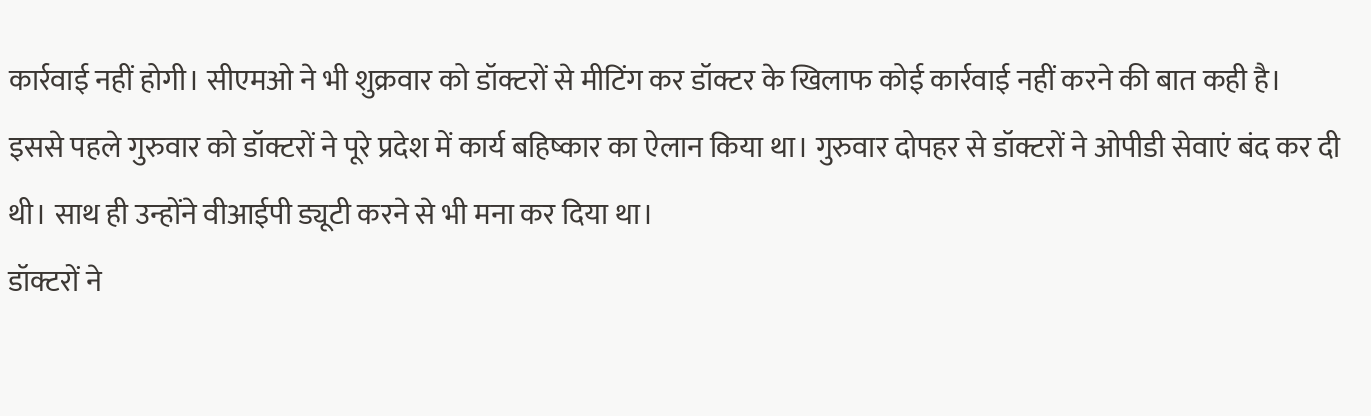कार्रवाई नहीं होगी। सीएमओ ने भी शुक्रवार को डॉक्टरों से मीटिंग कर डॉक्टर के खिलाफ कोई कार्रवाई नहीं करने की बात कही है।
इससे पहले गुरुवार को डॉक्टरों ने पूरे प्रदेश में कार्य बहिष्कार का ऐलान किया था। गुरुवार दोपहर से डॉक्टरों ने ओपीडी सेवाएं बंद कर दी थी। साथ ही उन्होंने वीआईपी ड्यूटी करने से भी मना कर दिया था।
डॉक्टरों ने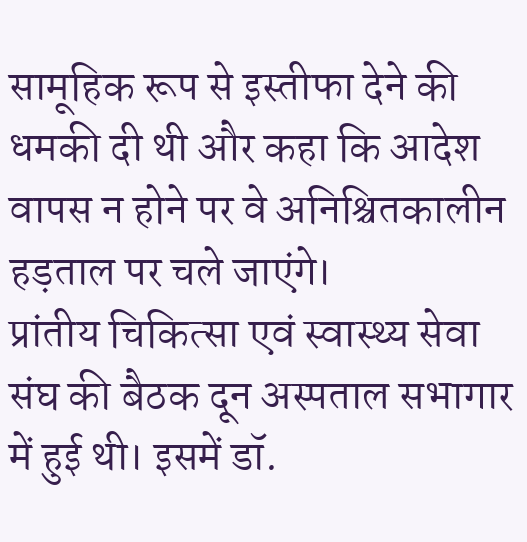सामूहिक रूप से इस्तीफा देने की धमकी दी थी और कहा कि आदेश वापस न होने पर वे अनिश्चितकालीन हड़ताल पर चले जाएंगे।
प्रांतीय चिकित्सा एवं स्वास्थ्य सेवा संघ की बैठक दून अस्पताल सभागार में हुई थी। इसमें डॉ.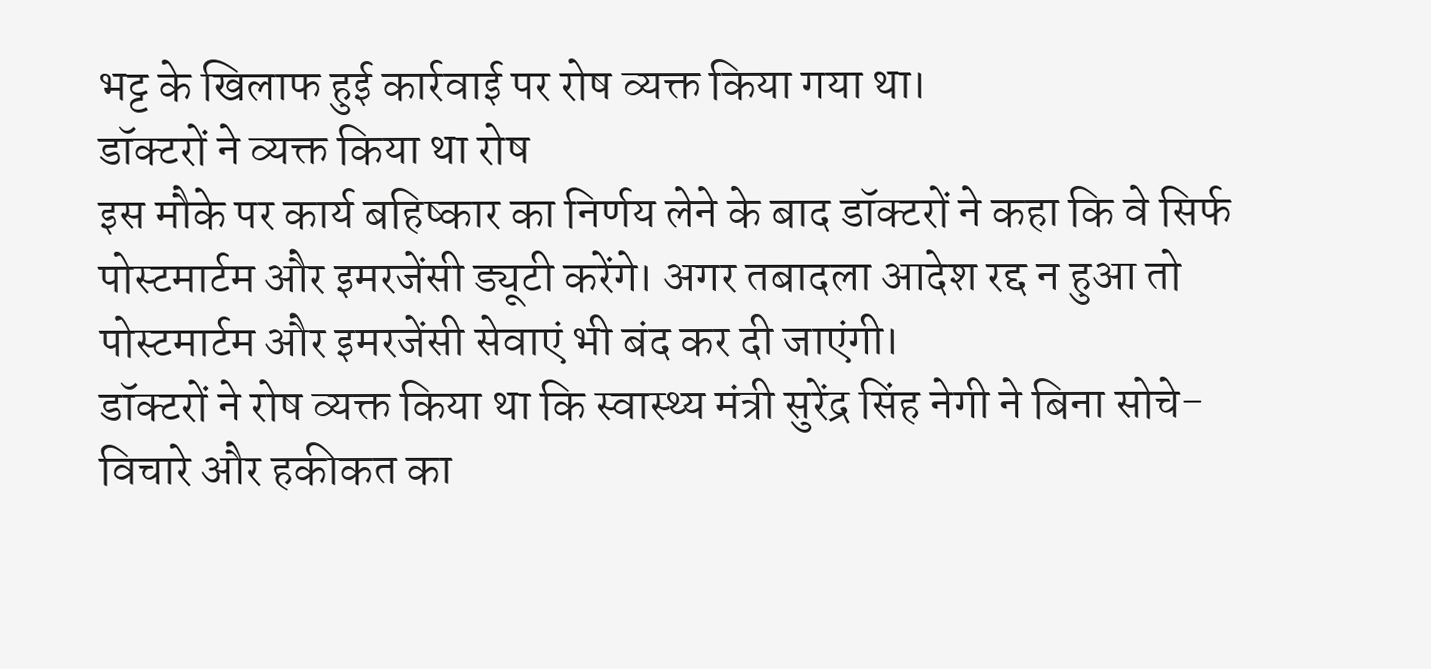भट्ट के खिलाफ हुई कार्रवाई पर रोष व्यक्त किया गया था।
डॉक्टरों ने व्यक्त किया था रोष
इस मौके पर कार्य बहिष्कार का निर्णय लेने के बाद डॉक्टरों ने कहा कि वे सिर्फ पोस्टमार्टम और इमरजेंसी ड्यूटी करेंगे। अगर तबादला आदेश रद्द न हुआ तो पोस्टमार्टम और इमरजेंसी सेवाएं भी बंद कर दी जाएंगी।
डॉक्टरों ने रोष व्यक्त किया था कि स्वास्थ्य मंत्री सुरेंद्र सिंह नेगी ने बिना सोचे-विचारे और हकीकत का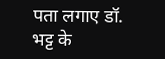पता लगाए डॉ. भट्ट के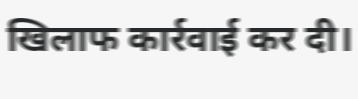खिलाफ कार्रवाई कर दी।